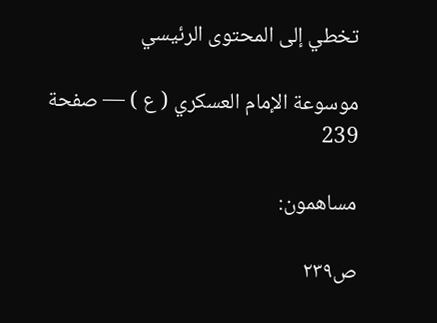تخطي إلى المحتوى الرئيسي

موسوعة الإمام العسكري ( ع ) — صفحة 239

مساهمون:

ص٢٣٩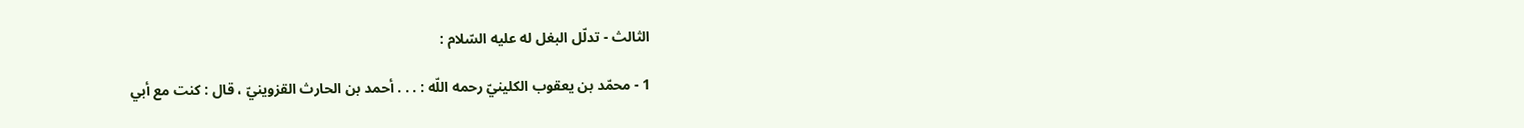الثالث - تدلّل البغل له عليه السّلام :

1 - محمّد بن يعقوب الكلينيّ رحمه اللّه : . . . أحمد بن الحارث القزوينيّ ، قال : كنت مع أبي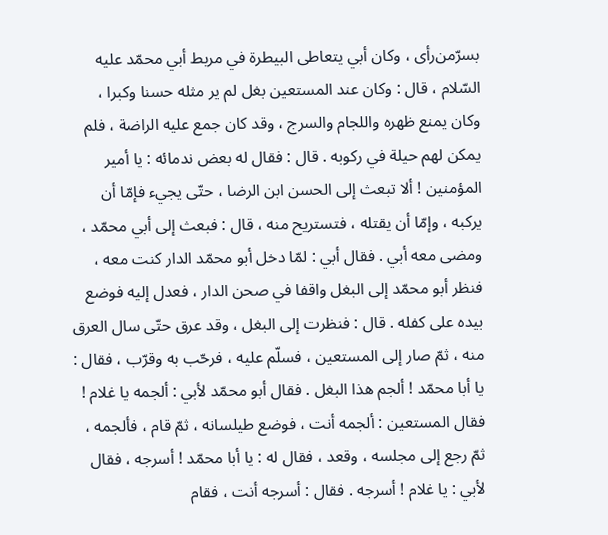بسرّمن‌رأى ، وكان أبي يتعاطى البيطرة في مربط أبي محمّد عليه السّلام ، قال : وكان عند المستعين بغل لم ير مثله حسنا وكبرا ، وكان يمنع ظهره واللجام والسرج ، وقد كان جمع عليه الراضة ، فلم يمكن لهم حيلة في ركوبه . قال : فقال له بعض ندمائه : يا أمير المؤمنين ! ألا تبعث إلى الحسن ابن الرضا ، حتّى يجيء فإمّا أن يركبه ، وإمّا أن يقتله ، فتستريح منه ، قال : فبعث إلى أبي محمّد ، ومضى معه أبي . فقال أبي : لمّا دخل أبو محمّد الدار كنت معه ، فنظر أبو محمّد إلى البغل واقفا في صحن الدار ، فعدل إليه فوضع بيده على كفله . قال : فنظرت إلى البغل ، وقد عرق حتّى سال العرق منه ، ثمّ صار إلى المستعين ، فسلّم عليه ، فرحّب به وقرّب ، فقال : يا أبا محمّد ! ألجم هذا البغل . فقال أبو محمّد لأبي : ألجمه يا غلام ! فقال المستعين : ألجمه أنت ، فوضع طيلسانه ، ثمّ قام ، فألجمه ، ثمّ رجع إلى مجلسه ، وقعد ، فقال له : يا أبا محمّد ! أسرجه ، فقال لأبي : يا غلام ! أسرجه . فقال : أسرجه أنت ، فقام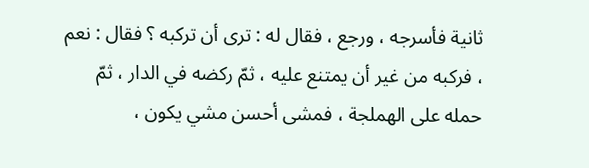ثانية فأسرجه ، ورجع ، فقال له : ترى أن تركبه ؟ فقال : نعم ، فركبه من غير أن يمتنع عليه ، ثمّ ركضه في الدار ، ثمّ حمله على الهملجة ، فمشى أحسن مشي يكون ،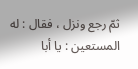ثمّ رجع ونزل ، فقال : له المستعين : يا أبا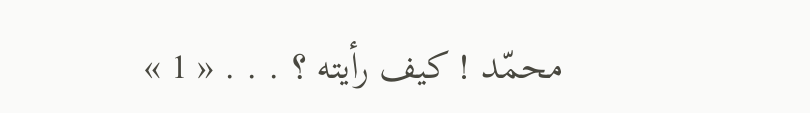محمّد ! كيف رأيته ؟ . . . « 1 »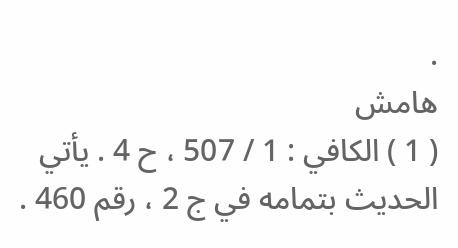.
هامش
( 1 ) الكافي : 1 / 507 ، ح 4 . يأتي الحديث بتمامه في ج 2 ، رقم 460 .